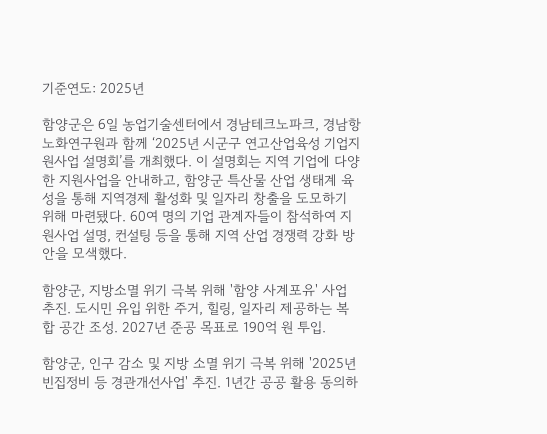기준연도: 2025년

함양군은 6일 농업기술센터에서 경남테크노파크, 경남항노화연구원과 함께 ‘2025년 시군구 연고산업육성 기업지원사업 설명회’를 개최했다. 이 설명회는 지역 기업에 다양한 지원사업을 안내하고, 함양군 특산물 산업 생태계 육성을 통해 지역경제 활성화 및 일자리 창출을 도모하기 위해 마련됐다. 60여 명의 기업 관계자들이 참석하여 지원사업 설명, 컨설팅 등을 통해 지역 산업 경쟁력 강화 방안을 모색했다.

함양군, 지방소멸 위기 극복 위해 '함양 사계포유' 사업 추진. 도시민 유입 위한 주거, 힐링, 일자리 제공하는 복합 공간 조성. 2027년 준공 목표로 190억 원 투입.

함양군, 인구 감소 및 지방 소멸 위기 극복 위해 '2025년 빈집정비 등 경관개선사업' 추진. 1년간 공공 활용 동의하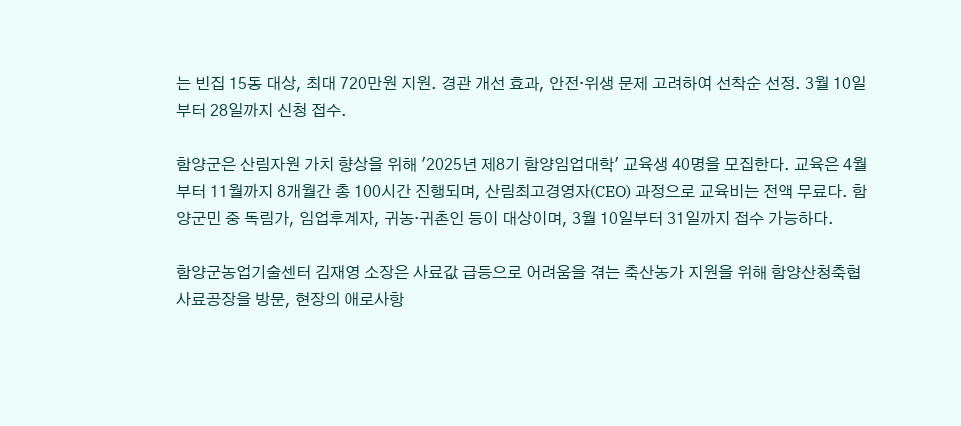는 빈집 15동 대상, 최대 720만원 지원. 경관 개선 효과, 안전·위생 문제 고려하여 선착순 선정. 3월 10일부터 28일까지 신청 접수.

함양군은 산림자원 가치 향상을 위해 '2025년 제8기 함양임업대학' 교육생 40명을 모집한다. 교육은 4월부터 11월까지 8개월간 총 100시간 진행되며, 산림최고경영자(CEO) 과정으로 교육비는 전액 무료다. 함양군민 중 독림가, 임업후계자, 귀농·귀촌인 등이 대상이며, 3월 10일부터 31일까지 접수 가능하다.

함양군농업기술센터 김재영 소장은 사료값 급등으로 어려움을 겪는 축산농가 지원을 위해 함양산청축협 사료공장을 방문, 현장의 애로사항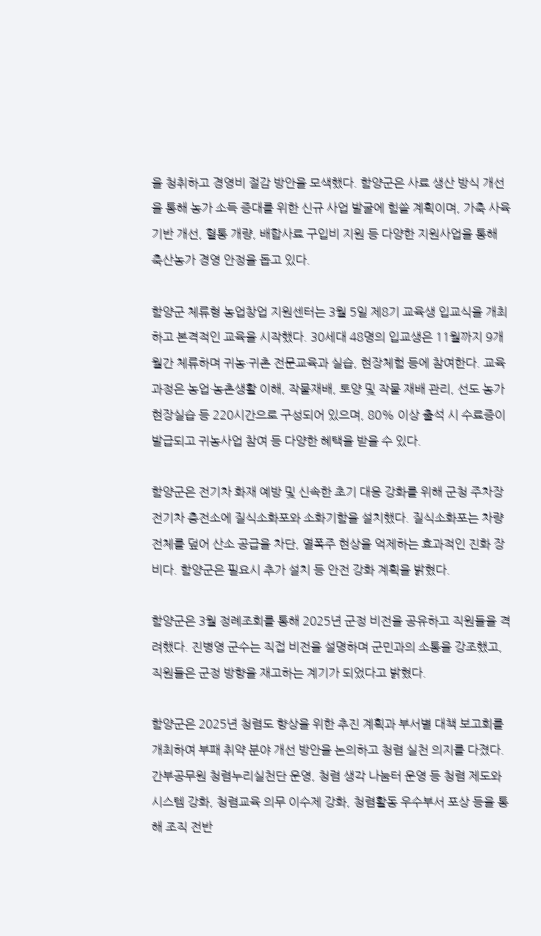을 청취하고 경영비 절감 방안을 모색했다. 함양군은 사료 생산 방식 개선을 통해 농가 소득 증대를 위한 신규 사업 발굴에 힘쓸 계획이며, 가축 사육 기반 개선, 혈통 개량, 배합사료 구입비 지원 등 다양한 지원사업을 통해 축산농가 경영 안정을 돕고 있다.

함양군 체류형 농업창업 지원센터는 3월 5일 제8기 교육생 입교식을 개최하고 본격적인 교육을 시작했다. 30세대 48명의 입교생은 11월까지 9개월간 체류하며 귀농·귀촌 전문교육과 실습, 현장체험 등에 참여한다. 교육과정은 농업·농촌생활 이해, 작물재배, 토양 및 작물 재배 관리, 선도 농가 현장실습 등 220시간으로 구성되어 있으며, 80% 이상 출석 시 수료증이 발급되고 귀농사업 참여 등 다양한 혜택을 받을 수 있다.

함양군은 전기차 화재 예방 및 신속한 초기 대응 강화를 위해 군청 주차장 전기차 충전소에 질식소화포와 소화기함을 설치했다. 질식소화포는 차량 전체를 덮어 산소 공급을 차단, 열폭주 현상을 억제하는 효과적인 진화 장비다. 함양군은 필요시 추가 설치 등 안전 강화 계획을 밝혔다.

함양군은 3월 정례조회를 통해 2025년 군정 비전을 공유하고 직원들을 격려했다. 진병영 군수는 직접 비전을 설명하며 군민과의 소통을 강조했고, 직원들은 군정 방향을 재고하는 계기가 되었다고 밝혔다.

함양군은 2025년 청렴도 향상을 위한 추진 계획과 부서별 대책 보고회를 개최하여 부패 취약 분야 개선 방안을 논의하고 청렴 실천 의지를 다졌다. 간부공무원 청렴누리실천단 운영, 청렴 생각 나눔터 운영 등 청렴 제도와 시스템 강화, 청렴교육 의무 이수제 강화, 청렴활동 우수부서 포상 등을 통해 조직 전반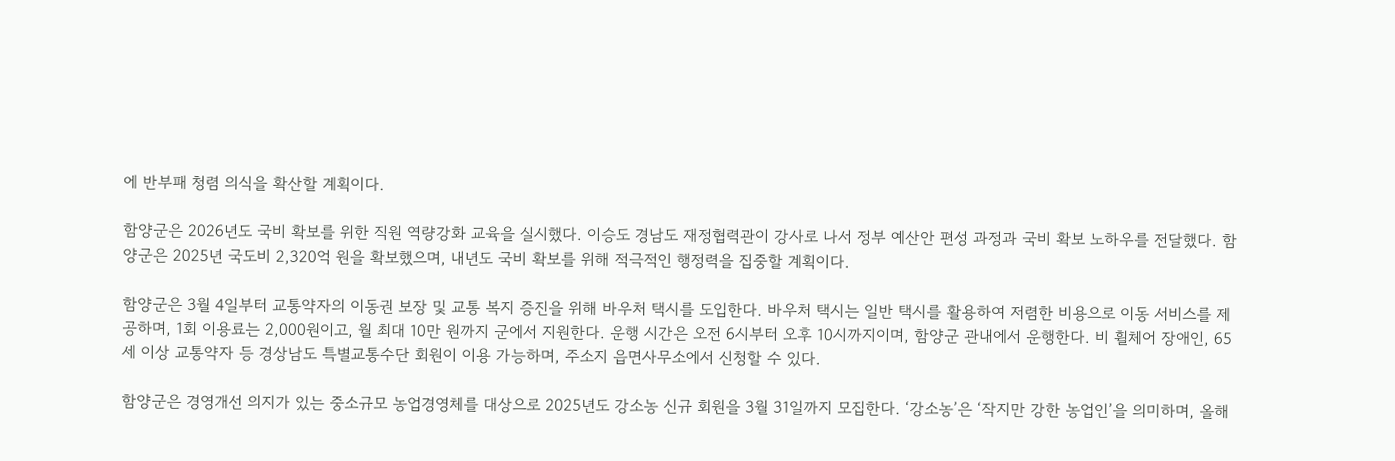에 반부패 청렴 의식을 확산할 계획이다.

함양군은 2026년도 국비 확보를 위한 직원 역량강화 교육을 실시했다. 이승도 경남도 재정협력관이 강사로 나서 정부 예산안 편성 과정과 국비 확보 노하우를 전달했다. 함양군은 2025년 국도비 2,320억 원을 확보했으며, 내년도 국비 확보를 위해 적극적인 행정력을 집중할 계획이다.

함양군은 3월 4일부터 교통약자의 이동권 보장 및 교통 복지 증진을 위해 바우처 택시를 도입한다. 바우처 택시는 일반 택시를 활용하여 저렴한 비용으로 이동 서비스를 제공하며, 1회 이용료는 2,000원이고, 월 최대 10만 원까지 군에서 지원한다. 운행 시간은 오전 6시부터 오후 10시까지이며, 함양군 관내에서 운행한다. 비 휠체어 장애인, 65세 이상 교통약자 등 경상남도 특별교통수단 회원이 이용 가능하며, 주소지 읍면사무소에서 신청할 수 있다.

함양군은 경영개선 의지가 있는 중소규모 농업경영체를 대상으로 2025년도 강소농 신규 회원을 3월 31일까지 모집한다. ‘강소농’은 ‘작지만 강한 농업인’을 의미하며, 올해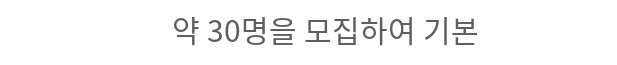약 30명을 모집하여 기본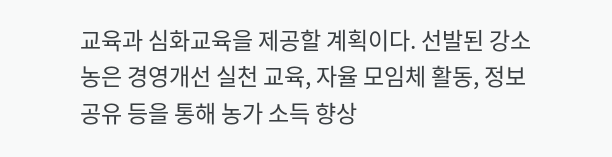교육과 심화교육을 제공할 계획이다. 선발된 강소농은 경영개선 실천 교육, 자율 모임체 활동, 정보 공유 등을 통해 농가 소득 향상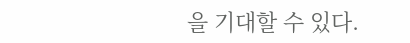을 기대할 수 있다.